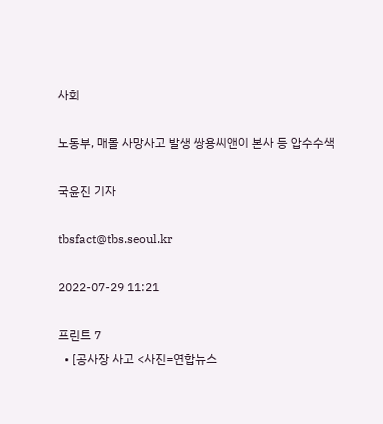사회

노동부, 매몰 사망사고 발생 쌍용씨앤이 본사 등 압수수색

국윤진 기자

tbsfact@tbs.seoul.kr

2022-07-29 11:21

프린트 7
  • [공사장 사고 <사진=연합뉴스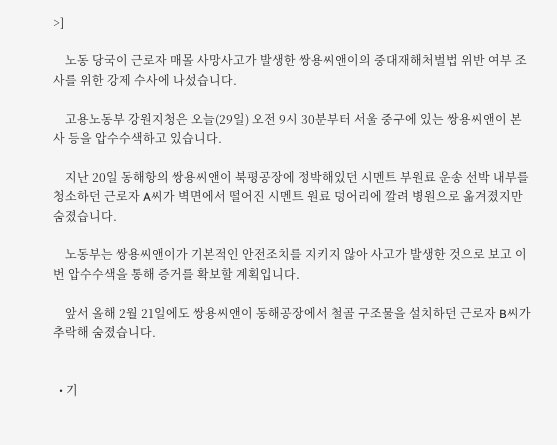>]

    노동 당국이 근로자 매몰 사망사고가 발생한 쌍용씨앤이의 중대재해처벌법 위반 여부 조사를 위한 강제 수사에 나섰습니다.

    고용노동부 강원지청은 오늘(29일) 오전 9시 30분부터 서울 중구에 있는 쌍용씨앤이 본사 등을 압수수색하고 있습니다.

    지난 20일 동해항의 쌍용씨앤이 북평공장에 정박해있던 시멘트 부원료 운송 선박 내부를 청소하던 근로자 A씨가 벽면에서 떨어진 시멘트 원료 덩어리에 깔려 병원으로 옮겨졌지만 숨졌습니다.

    노동부는 쌍용씨앤이가 기본적인 안전조치를 지키지 않아 사고가 발생한 것으로 보고 이번 압수수색을 통해 증거를 확보할 계획입니다.

    앞서 올해 2월 21일에도 쌍용씨앤이 동해공장에서 철골 구조물을 설치하던 근로자 B씨가 추락해 숨졌습니다.


  • 기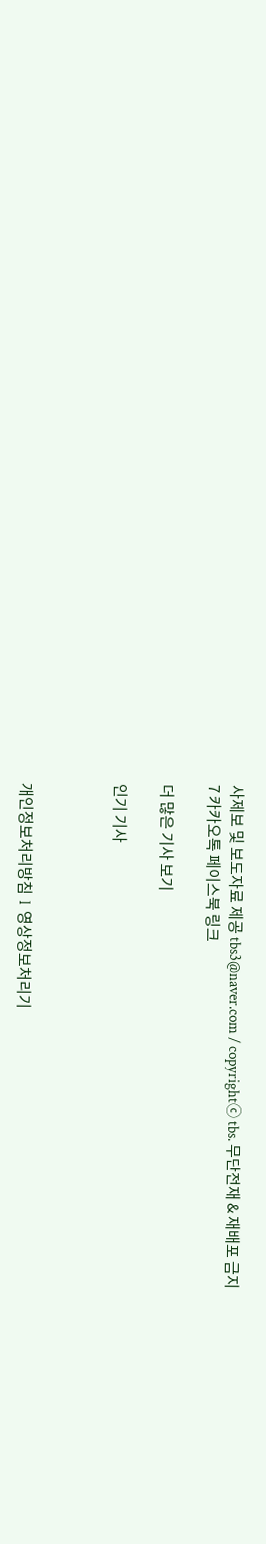사제보 및 보도자료 제공 tbs3@naver.com / copyrightⓒ tbs. 무단전재 & 재배포 금지
7 카카오톡 페이스북 링크

더 많은 기사 보기

인기 기사



개인정보처리방침  l  영상정보처리기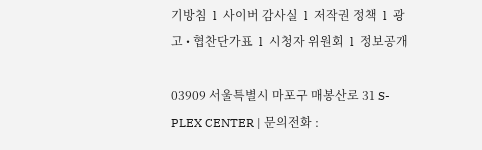기방침  l  사이버 감사실  l  저작권 정책  l  광고 • 협찬단가표  l  시청자 위원회  l  정보공개

03909 서울특별시 마포구 매봉산로 31 S-PLEX CENTER | 문의전화 :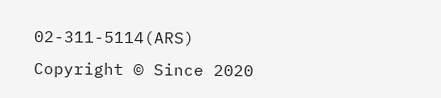02-311-5114(ARS)
Copyright © Since 2020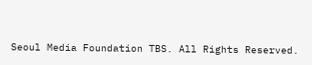Seoul Media Foundation TBS. All Rights Reserved.